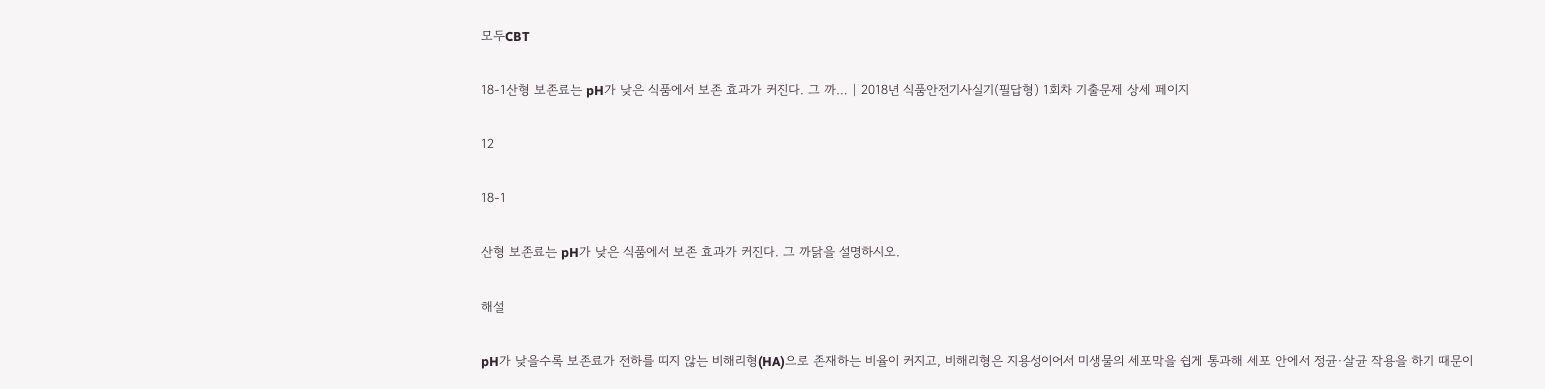모두CBT

18-1산형 보존료는 pH가 낮은 식품에서 보존 효과가 커진다. 그 까… | 2018년 식품안전기사실기(필답형) 1회차 기출문제 상세 페이지

12

18-1

산형 보존료는 pH가 낮은 식품에서 보존 효과가 커진다. 그 까닭을 설명하시오.

해설

pH가 낮을수록 보존료가 전하를 띠지 않는 비해리형(HA)으로 존재하는 비율이 커지고, 비해리형은 지용성이어서 미생물의 세포막을 쉽게 통과해 세포 안에서 정균·살균 작용을 하기 때문이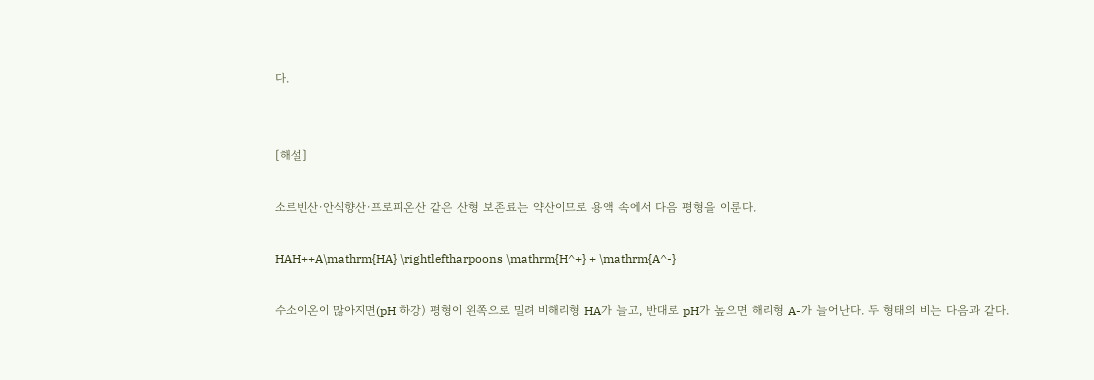다.


[해설]

소르빈산·안식향산·프로피온산 같은 산형 보존료는 약산이므로 용액 속에서 다음 평형을 이룬다.

HAH++A\mathrm{HA} \rightleftharpoons \mathrm{H^+} + \mathrm{A^-}

수소이온이 많아지면(pH 하강) 평형이 왼쪽으로 밀려 비해리형 HA가 늘고, 반대로 pH가 높으면 해리형 A-가 늘어난다. 두 형태의 비는 다음과 같다.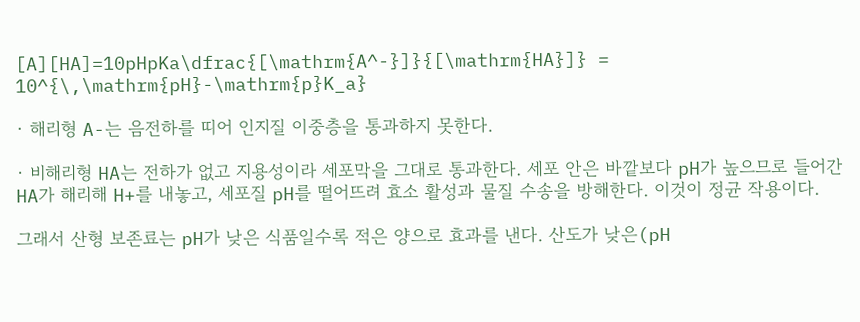[A][HA]=10pHpKa\dfrac{[\mathrm{A^-}]}{[\mathrm{HA}]} = 10^{\,\mathrm{pH}-\mathrm{p}K_a}

· 해리형 A-는 음전하를 띠어 인지질 이중층을 통과하지 못한다.

· 비해리형 HA는 전하가 없고 지용성이라 세포막을 그대로 통과한다. 세포 안은 바깥보다 pH가 높으므로 들어간 HA가 해리해 H+를 내놓고, 세포질 pH를 떨어뜨려 효소 활성과 물질 수송을 방해한다. 이것이 정균 작용이다.

그래서 산형 보존료는 pH가 낮은 식품일수록 적은 양으로 효과를 낸다. 산도가 낮은(pH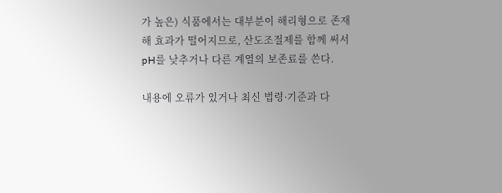가 높은) 식품에서는 대부분이 해리형으로 존재해 효과가 떨어지므로, 산도조절제를 함께 써서 pH를 낮추거나 다른 계열의 보존료를 쓴다.

내용에 오류가 있거나 최신 법령·기준과 다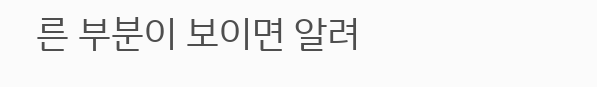른 부분이 보이면 알려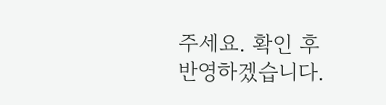주세요. 확인 후 반영하겠습니다.